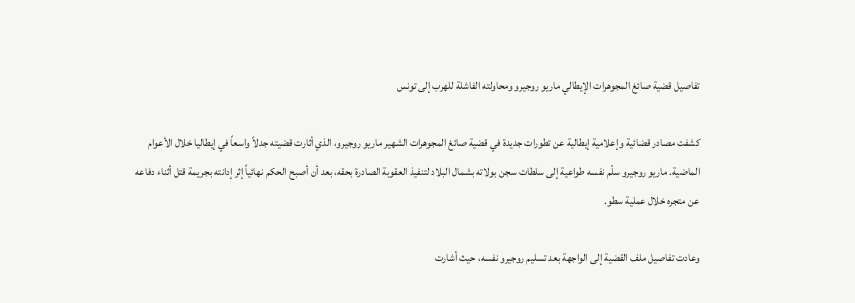تفاصيل قضية صائغ المجوهرات الإيطالي ماريو روجيرو ومحاولته الفاشلة للهرب إلى تونس

كشفت مصادر قضائية وإعلامية إيطالية عن تطورات جديدة في قضية صائغ المجوهرات الشهير ماريو روجيرو، الذي أثارت قضيته جدلاً واسعاً في إيطاليا خلال الأعوام الماضية. ماريو روجيرو سلّم نفسه طواعية إلى سلطات سجن بولاته بشمال البلاد لتنفيذ العقوبة الصادرة بحقه، بعد أن أصبح الحكم نهائياً إثر إدانته بجريمة قتل أثناء دفاعه عن متجره خلال عملية سطو.

وعادت تفاصيل ملف القضية إلى الواجهة بعد تسليم روجيرو نفسه، حيث أشارت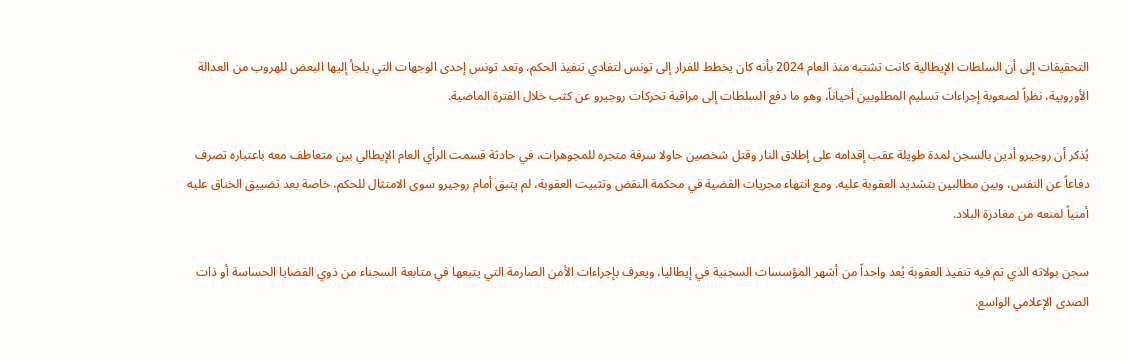التحقيقات إلى أن السلطات الإيطالية كانت تشتبه منذ العام 2024 بأنه كان يخطط للفرار إلى تونس لتفادي تنفيذ الحكم. وتعد تونس إحدى الوجهات التي يلجأ إليها البعض للهروب من العدالة الأوروبية، نظراً لصعوبة إجراءات تسليم المطلوبين أحياناً، وهو ما دفع السلطات إلى مراقبة تحركات روجيرو عن كثب خلال الفترة الماضية.

يُذكر أن روجيرو أدين بالسجن لمدة طويلة عقب إقدامه على إطلاق النار وقتل شخصين حاولا سرقة متجره للمجوهرات، في حادثة قسمت الرأي العام الإيطالي بين متعاطف معه باعتباره تصرف دفاعاً عن النفس، وبين مطالبين بتشديد العقوبة عليه. ومع انتهاء مجريات القضية في محكمة النقض وتثبيت العقوبة، لم يتبق أمام روجيرو سوى الامتثال للحكم، خاصة بعد تضييق الخناق عليه أمنياً لمنعه من مغادرة البلاد.

سجن بولاته الذي تم فيه تنفيذ العقوبة يُعد واحداً من أشهر المؤسسات السجنية في إيطاليا، ويعرف بإجراءات الأمن الصارمة التي يتبعها في متابعة السجناء من ذوي القضايا الحساسة أو ذات الصدى الإعلامي الواسع.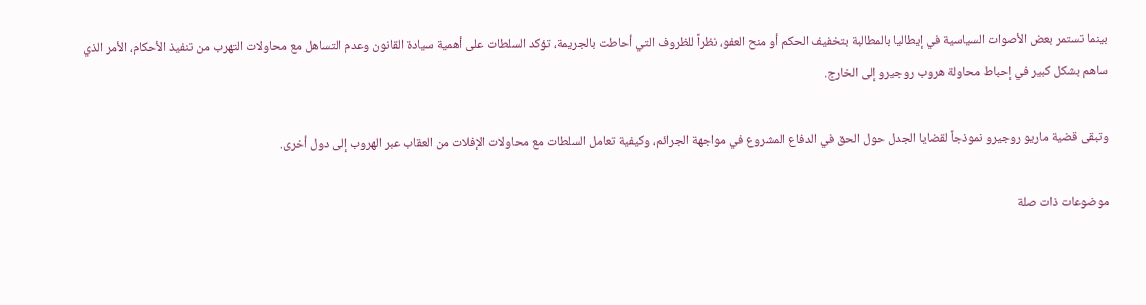بينما تستمر بعض الأصوات السياسية في إيطاليا بالمطالبة بتخفيف الحكم أو منح العفو، نظراً للظروف التي أحاطت بالجريمة، تؤكد السلطات على أهمية سيادة القانون وعدم التساهل مع محاولات التهرب من تنفيذ الأحكام، الأمر الذي ساهم بشكل كبير في إحباط محاولة هروب روجيرو إلى الخارج.

وتبقى قضية ماريو روجيرو نموذجاً لقضايا الجدل حول الحق في الدفاع المشروع في مواجهة الجرائم، وكيفية تعامل السلطات مع محاولات الإفلات من العقاب عبر الهروب إلى دول أخرى.

موضوعات ذات صلة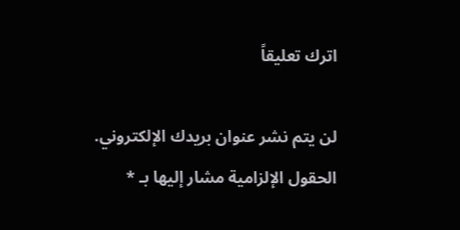اترك تعليقاً

لن يتم نشر عنوان بريدك الإلكتروني. الحقول الإلزامية مشار إليها بـ *